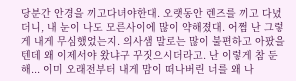당분간 안경을 끼고다녀야한대. 오랫동안 렌즈를 끼고 다녔더니, 내 눈이 나도 모른사이에 많이 약해졌대. 어쩜 난 그렇게 내게 무심했었는지. 의사샘 말로는 많이 불편하고 아팠을텐데 왜 이제서야 왔냐구 꾸짓으시더라고. 난 이렇게 참 둔해... 이미 오래전부터 내게 맘이 떠나버린 너를 왜 나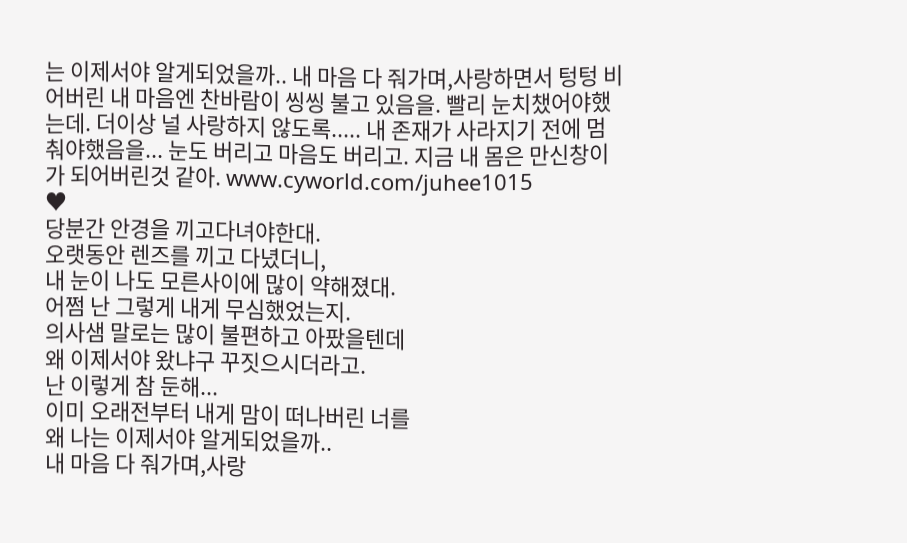는 이제서야 알게되었을까.. 내 마음 다 줘가며,사랑하면서 텅텅 비어버린 내 마음엔 찬바람이 씽씽 불고 있음을. 빨리 눈치챘어야했는데. 더이상 널 사랑하지 않도록..... 내 존재가 사라지기 전에 멈춰야했음을... 눈도 버리고 마음도 버리고. 지금 내 몸은 만신창이가 되어버린것 같아. www.cyworld.com/juhee1015
♥
당분간 안경을 끼고다녀야한대.
오랫동안 렌즈를 끼고 다녔더니,
내 눈이 나도 모른사이에 많이 약해졌대.
어쩜 난 그렇게 내게 무심했었는지.
의사샘 말로는 많이 불편하고 아팠을텐데
왜 이제서야 왔냐구 꾸짓으시더라고.
난 이렇게 참 둔해...
이미 오래전부터 내게 맘이 떠나버린 너를
왜 나는 이제서야 알게되었을까..
내 마음 다 줘가며,사랑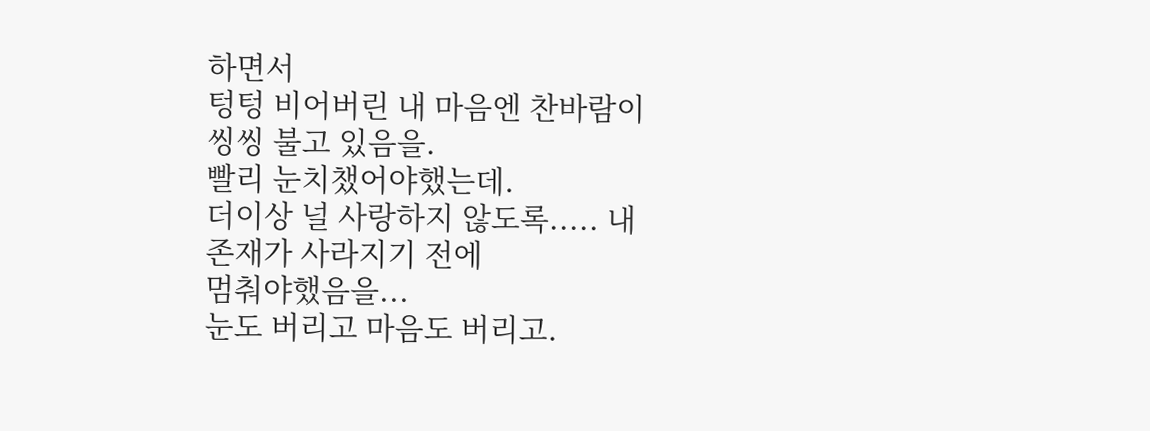하면서
텅텅 비어버린 내 마음엔 찬바람이 씽씽 불고 있음을.
빨리 눈치챘어야했는데.
더이상 널 사랑하지 않도록..... 내 존재가 사라지기 전에
멈춰야했음을...
눈도 버리고 마음도 버리고.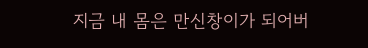지금 내 몸은 만신창이가 되어버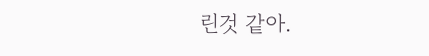린것 같아.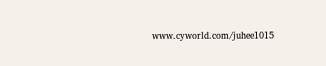www.cyworld.com/juhee1015